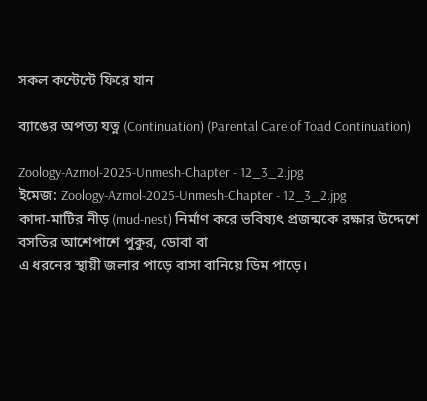সকল কন্টেন্টে ফিরে যান

ব্যাঙের অপত্য যত্ন (Continuation) (Parental Care of Toad Continuation)

Zoology-Azmol-2025-Unmesh-Chapter - 12_3_2.jpg
ইমেজ: Zoology-Azmol-2025-Unmesh-Chapter - 12_3_2.jpg
কাদা-মাটির নীড় (mud-nest) নির্মাণ করে ভবিষ্যৎ প্রজন্মকে রক্ষার উদ্দেশে বসতির আশেপাশে পুকুর, ডোবা বা
এ ধরনের স্থায়ী জলার পাড়ে বাসা বানিয়ে ডিম পাড়ে।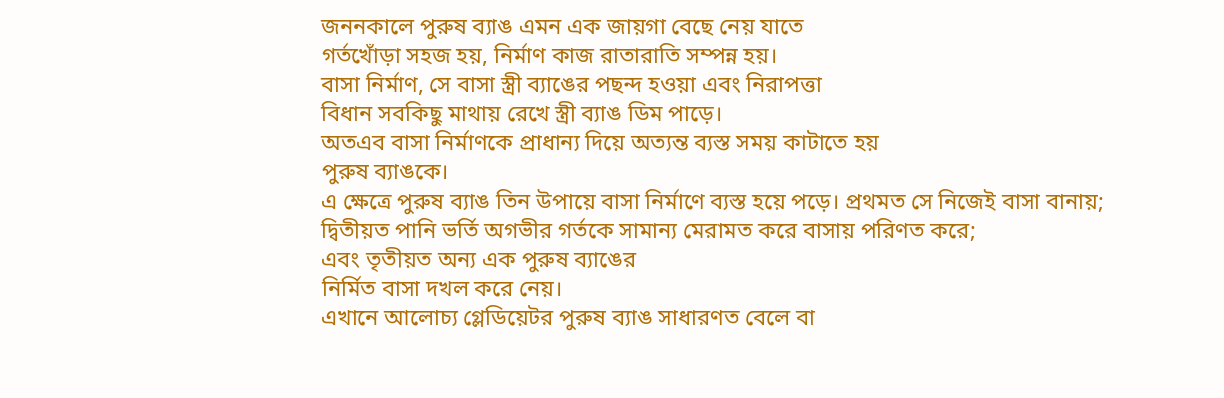জননকালে পুরুষ ব্যাঙ এমন এক জায়গা বেছে নেয় যাতে
গর্তখোঁড়া সহজ হয়, নির্মাণ কাজ রাতারাতি সম্পন্ন হয়।
বাসা নির্মাণ, সে বাসা স্ত্রী ব্যাঙের পছন্দ হওয়া এবং নিরাপত্তা
বিধান সবকিছু মাথায় রেখে স্ত্রী ব্যাঙ ডিম পাড়ে।
অতএব বাসা নির্মাণকে প্রাধান্য দিয়ে অত্যন্ত ব্যস্ত সময় কাটাতে হয়
পুরুষ ব্যাঙকে।
এ ক্ষেত্রে পুরুষ ব্যাঙ তিন উপায়ে বাসা নির্মাণে ব্যস্ত হয়ে পড়ে। প্রথমত সে নিজেই বাসা বানায়;
দ্বিতীয়ত পানি ভর্তি অগভীর গর্তকে সামান্য মেরামত করে বাসায় পরিণত করে;
এবং তৃতীয়ত অন্য এক পুরুষ ব্যাঙের
নির্মিত বাসা দখল করে নেয়।
এখানে আলোচ্য গ্লেডিয়েটর পুরুষ ব্যাঙ সাধারণত বেলে বা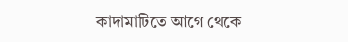কাদামাটিতে আগে থেকে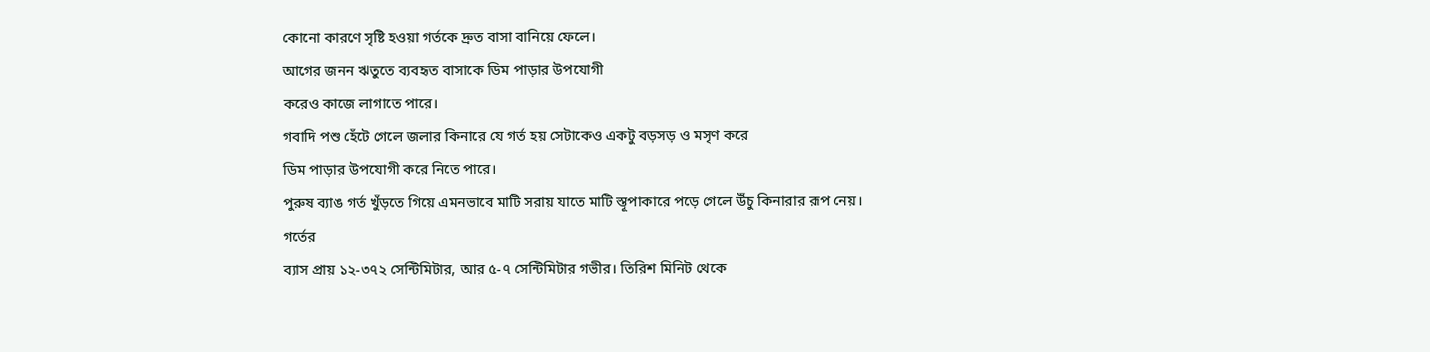কোনো কারণে সৃষ্টি হওয়া গর্তকে দ্রুত বাসা বানিয়ে ফেলে।
আগের জনন ঋতুতে ব্যবহৃত বাসাকে ডিম পাড়ার উপযোগী
করেও কাজে লাগাতে পারে।
গবাদি পশু হেঁটে গেলে জলার কিনারে যে গর্ত হয় সেটাকেও একটু বড়সড় ও মসৃণ করে
ডিম পাড়ার উপযোগী করে নিতে পারে।
পুরুষ ব্যাঙ গর্ত খুঁড়তে গিয়ে এমনভাবে মাটি সরায় যাতে মাটি স্তূপাকারে পড়ে গেলে উঁচু কিনারার রূপ নেয়।
গর্তের
ব্যাস প্রায় ১২-৩৭২ সেন্টিমিটার, আর ৫-৭ সেন্টিমিটার গভীর। তিরিশ মিনিট থেকে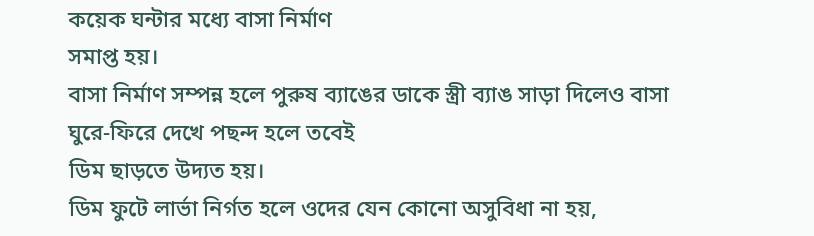কয়েক ঘন্টার মধ্যে বাসা নির্মাণ
সমাপ্ত হয়।
বাসা নির্মাণ সম্পন্ন হলে পুরুষ ব্যাঙের ডাকে স্ত্রী ব্যাঙ সাড়া দিলেও বাসা ঘুরে-ফিরে দেখে পছন্দ হলে তবেই
ডিম ছাড়তে উদ্যত হয়।
ডিম ফুটে লার্ভা নির্গত হলে ওদের যেন কোনো অসুবিধা না হয়,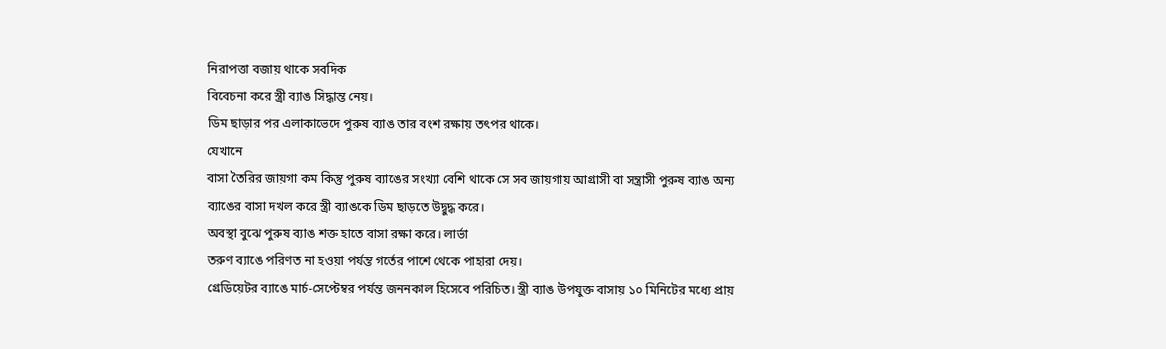নিরাপত্তা বজায় থাকে সবদিক
বিবেচনা করে স্ত্রী ব্যাঙ সিদ্ধান্ত নেয়।
ডিম ছাড়ার পর এলাকাভেদে পুরুষ ব্যাঙ তার বংশ রক্ষায় তৎপর থাকে।
যেখানে
বাসা তৈরির জায়গা কম কিন্তু পুরুষ ব্যাঙের সংখ্যা বেশি থাকে সে সব জায়গায় আগ্রাসী বা সন্ত্রাসী পুরুষ ব্যাঙ অন্য
ব্যাঙের বাসা দখল করে স্ত্রী ব্যাঙকে ডিম ছাড়তে উদ্বুদ্ধ করে।
অবস্থা বুঝে পুরুষ ব্যাঙ শক্ত হাতে বাসা রক্ষা করে। লার্ভা
তরুণ ব্যাঙে পরিণত না হওয়া পর্যন্ত গর্তের পাশে থেকে পাহারা দেয়।
গ্রেডিয়েটর ব্যাঙে মার্চ-সেপ্টেম্বর পর্যন্ত জননকাল হিসেবে পরিচিত। স্ত্রী ব্যাঙ উপযুক্ত বাসায় ১০ মিনিটের মধ্যে প্রায়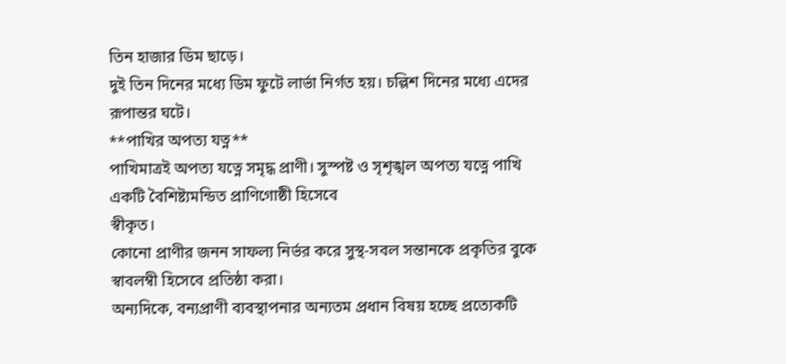তিন হাজার ডিম ছাড়ে।
দুই তিন দিনের মধ্যে ডিম ফুটে লার্ভা নির্গত হয়। চল্লিশ দিনের মধ্যে এদের রূপান্তর ঘটে।
**পাখির অপত্য যত্ন**
পাখিমাত্রই অপত্য যত্নে সমৃদ্ধ প্রাণী। সুস্পষ্ট ও সৃশৃঙ্খল অপত্য যত্নে পাখি একটি বৈশিষ্ট্যমন্ডিত প্রাণিগোষ্ঠী হিসেবে
স্বীকৃত।
কোনো প্রাণীর জনন সাফল্য নির্ভর করে সুস্থ-সবল সন্তানকে প্রকৃতির বুকে স্বাবলম্বী হিসেবে প্রতিষ্ঠা করা।
অন্যদিকে, বন্যপ্রাণী ব্যবস্থাপনার অন্যতম প্রধান বিষয় হচ্ছে প্রত্যেকটি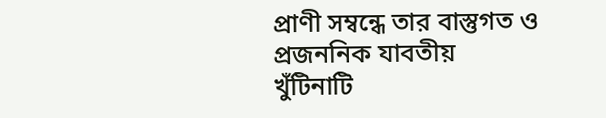প্রাণী সম্বন্ধে তার বাস্তুগত ও প্রজননিক যাবতীয়
খুঁটিনাটি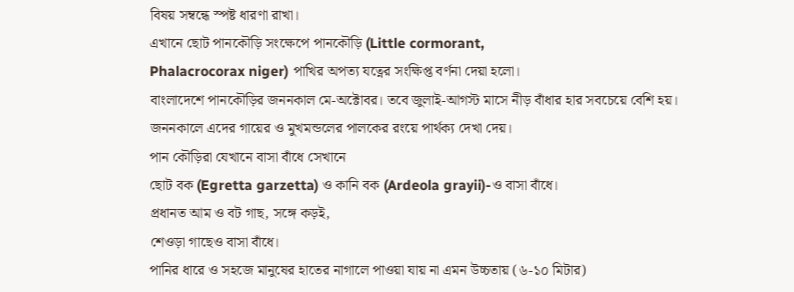বিষয় সম্বন্ধে স্পষ্ট ধারণা রাখা।
এখানে ছোট পানকৌড়ি সংক্ষেপে পানকৌড়ি (Little cormorant,
Phalacrocorax niger) পাখির অপত্য যত্নের সংক্ষিপ্ত বর্ণনা দেয়া হলো।
বাংলাদেশে পানকৌড়ির জননকাল মে-অক্টোবর। তবে জুলাই-আগস্ট মাসে নীড় বাঁধার হার সবচেয়ে বেশি হয়।
জননকালে এদের গায়ের ও মুখমন্ডলের পালকের রংয়ে পার্থক্য দেখা দেয়।
পান কৌড়িরা যেখানে বাসা বাঁধে সেখানে
ছোট বক (Egretta garzetta) ও কানি বক (Ardeola grayii)-ও বাসা বাঁধে।
প্রধানত আম ও বট গাছ, সঙ্গে কড়ই,
শেওড়া গাছেও বাসা বাঁধে।
পানির ধারে ও সহজে মানুষের হাতের নাগালে পাওয়া যায় না এমন উচ্চতায় (৬-১০ মিটার)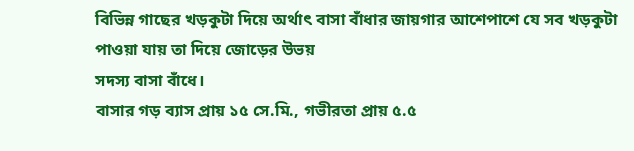বিভিন্ন গাছের খড়কুটা দিয়ে অর্থাৎ বাসা বাঁধার জায়গার আশেপাশে যে সব খড়কুটা পাওয়া যায় তা দিয়ে জোড়ের উভয়
সদস্য বাসা বাঁধে।
বাসার গড় ব্যাস প্রায় ১৫ সে.মি., গভীরতা প্রায় ৫.৫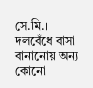সে.মি.।
দলবেঁধে বাসা বানানোয় অন্য কোনো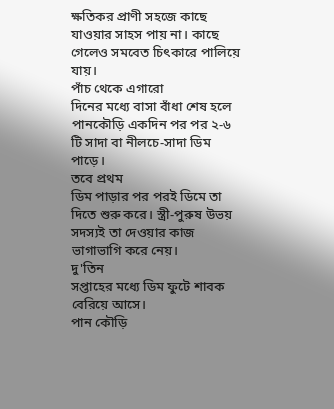ক্ষতিকর প্রাণী সহজে কাছে যাওয়ার সাহস পায় না। কাছে গেলেও সমবেত চিৎকারে পালিয়ে যায়।
পাঁচ থেকে এগারো
দিনের মধ্যে বাসা বাঁধা শেষ হলে পানকৌড়ি একদিন পর পর ২-৬ টি সাদা বা নীলচে-সাদা ডিম পাড়ে।
তবে প্রথম
ডিম পাড়ার পর পরই ডিমে তা দিতে শুরু করে। স্ত্রী-পুরুষ উভয় সদস্যই তা দেওয়ার কাজ ভাগাভাগি করে নেয়।
দু'তিন
সপ্তাহের মধ্যে ডিম ফুটে শাবক বেরিয়ে আসে।
পান কৌড়ি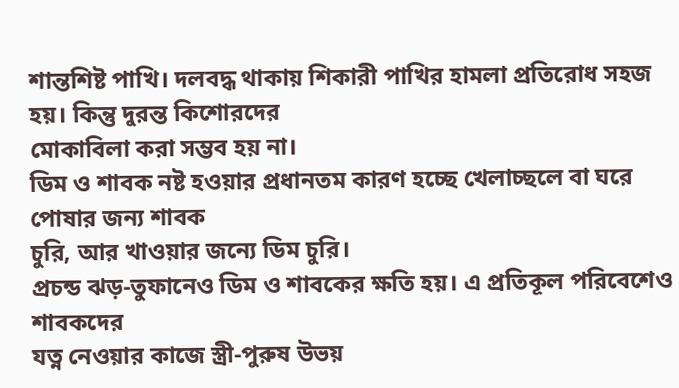শান্তশিষ্ট পাখি। দলবদ্ধ থাকায় শিকারী পাখির হামলা প্রতিরোধ সহজ হয়। কিন্তু দুরন্ত কিশোরদের
মোকাবিলা করা সম্ভব হয় না।
ডিম ও শাবক নষ্ট হওয়ার প্রধানতম কারণ হচ্ছে খেলাচ্ছলে বা ঘরে পোষার জন্য শাবক
চুরি, আর খাওয়ার জন্যে ডিম চুরি।
প্রচন্ড ঝড়-তুফানেও ডিম ও শাবকের ক্ষতি হয়। এ প্রতিকূল পরিবেশেও শাবকদের
যত্ন নেওয়ার কাজে স্ত্রী-পুরুষ উভয়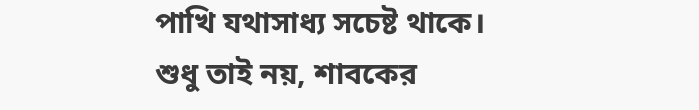পাখি যথাসাধ্য সচেষ্ট থাকে।
শুধু তাই নয়, শাবকের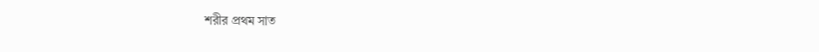শরীর প্রথম সাত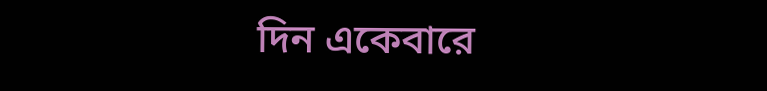দিন একেবারে